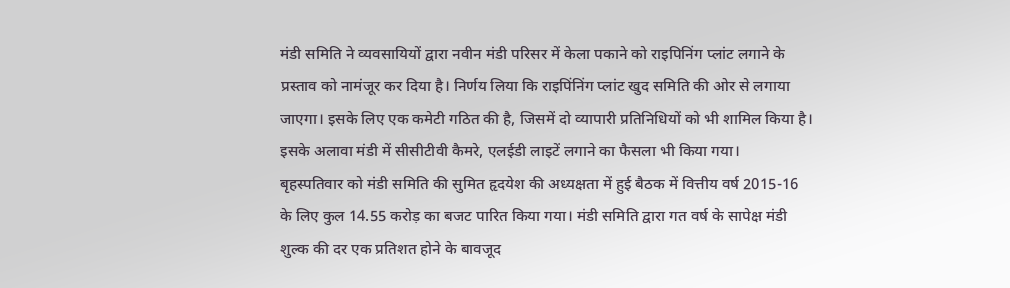मंडी समिति ने व्यवसायियों द्वारा नवीन मंडी परिसर में केला पकाने को राइपिनिंग प्लांट लगाने के प्रस्ताव को नामंजूर कर दिया है। निर्णय लिया कि राइपिंनिंग प्लांट खुद समिति की ओर से लगाया जाएगा। इसके लिए एक कमेटी गठित की है, जिसमें दो व्यापारी प्रतिनिधियों को भी शामिल किया है। इसके अलावा मंडी में सीसीटीवी कैमरे, एलईडी लाइटें लगाने का फैसला भी किया गया।
बृहस्पतिवार को मंडी समिति की सुमित हृदयेश की अध्यक्षता में हुई बैठक में वित्तीय वर्ष 2015-16 के लिए कुल 14.55 करोड़ का बजट पारित किया गया। मंडी समिति द्वारा गत वर्ष के सापेक्ष मंडी शुल्क की दर एक प्रतिशत होने के बावजूद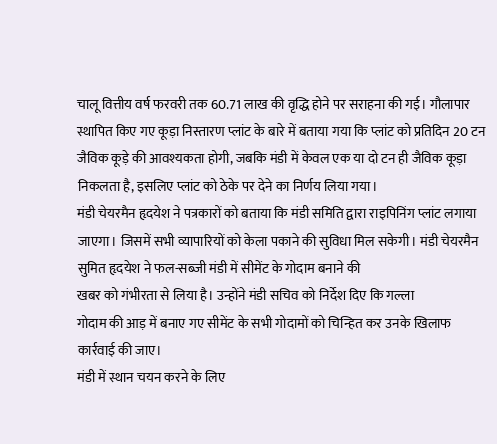चालू वित्तीय वर्ष फरवरी तक 60.71 लाख की वृद्धि होने पर सराहना की गई। गौलापार स्थापित किए गए कूड़ा निस्तारण प्लांट के बारे में बताया गया कि प्लांट को प्रतिदिन 20 टन जैविक कूड़े की आवश्यकता होगी, जबकि मंडी में केवल एक या दो टन ही जैविक कूड़ा निकलता है, इसलिए प्लांट को ठेके पर देने का निर्णय लिया गया।
मंडी चेयरमैन हृदयेश ने पत्रकारों को बताया कि मंडी समिति द्वारा राइपिनिंग प्लांट लगाया जाएगा। जिसमें सभी व्यापारियों को केला पकाने की सुविधा मिल सकेगी। मंडी चेयरमैन सुमित हृदयेश ने फल-सब्जी मंडी में सीमेंट के गोदाम बनाने की
खबर को गंभीरता से लिया है। उन्होंने मंडी सचिव को निर्देश दिए कि गल्ला
गोदाम की आड़ में बनाए गए सीमेंट के सभी गोदामों को चिन्हित कर उनके खिलाफ
कार्रवाई की जाए।
मंडी में स्थान चयन करने के लिए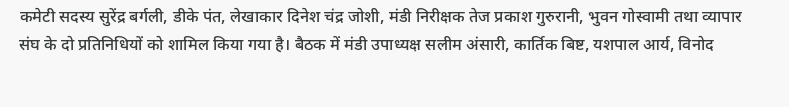कमेटी सदस्य सुरेंद्र बर्गली, डीके पंत, लेखाकार दिनेश चंद्र जोशी, मंडी निरीक्षक तेज प्रकाश गुरुरानी, भुवन गोस्वामी तथा व्यापार संघ के दो प्रतिनिधियों को शामिल किया गया है। बैठक में मंडी उपाध्यक्ष सलीम अंसारी, कार्तिक बिष्ट, यशपाल आर्य, विनोद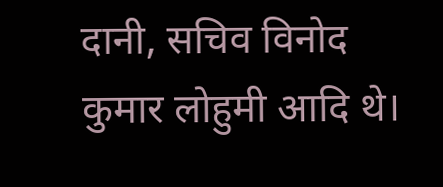दानी, सचिव विनोद कुमार लोहुमी आदि थे।